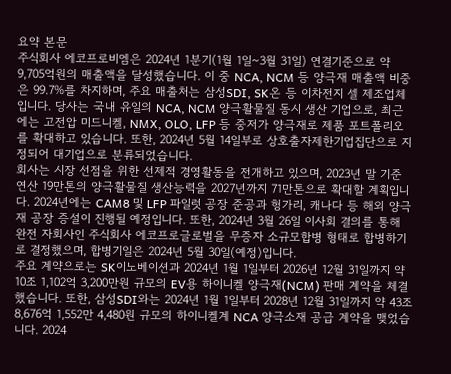요약 본문
주식회사 에코프로비엠은 2024년 1분기(1월 1일~3월 31일) 연결기준으로 약 9,705억원의 매출액을 달성했습니다. 이 중 NCA, NCM 등 양극재 매출액 비중은 99.7%를 차지하며, 주요 매출처는 삼성SDI, SK온 등 이차전지 셀 제조업체입니다. 당사는 국내 유일의 NCA, NCM 양극활물질 동시 생산 기업으로, 최근에는 고전압 미드니켈, NMX, OLO, LFP 등 중저가 양극재로 제품 포트폴리오를 확대하고 있습니다. 또한, 2024년 5월 14일부로 상호출자제한기업집단으로 지정되어 대기업으로 분류되었습니다.
회사는 시장 선점을 위한 선제적 경영활동을 전개하고 있으며, 2023년 말 기준 연산 19만톤의 양극활물질 생산능력을 2027년까지 71만톤으로 확대할 계획입니다. 2024년에는 CAM8 및 LFP 파일럿 공장 준공과 헝가리, 캐나다 등 해외 양극재 공장 증설이 진행될 예정입니다. 또한, 2024년 3월 26일 이사회 결의를 통해 완전 자회사인 주식회사 에코프로글로벌을 무증자 소규모합병 형태로 합병하기로 결정했으며, 합병기일은 2024년 5월 30일(예정)입니다.
주요 계약으로는 SK이노베이션과 2024년 1월 1일부터 2026년 12월 31일까지 약 10조 1,102억 3,200만원 규모의 EV용 하이니켈 양극재(NCM) 판매 계약을 체결했습니다. 또한, 삼성SDI와는 2024년 1월 1일부터 2028년 12월 31일까지 약 43조 8,676억 1,552만 4,480원 규모의 하이니켈계 NCA 양극소재 공급 계약을 맺었습니다. 2024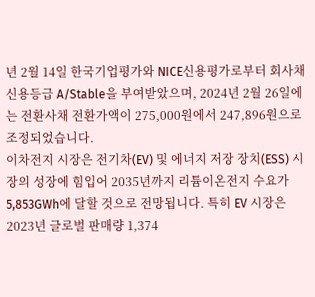년 2월 14일 한국기업평가와 NICE신용평가로부터 회사채 신용등급 A/Stable을 부여받았으며, 2024년 2월 26일에는 전환사채 전환가액이 275,000원에서 247,896원으로 조정되었습니다.
이차전지 시장은 전기차(EV) 및 에너지 저장 장치(ESS) 시장의 성장에 힘입어 2035년까지 리튬이온전지 수요가 5,853GWh에 달할 것으로 전망됩니다. 특히 EV 시장은 2023년 글로벌 판매량 1,374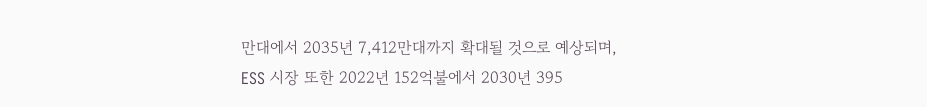만대에서 2035년 7,412만대까지 확대될 것으로 예상되며, ESS 시장 또한 2022년 152억불에서 2030년 395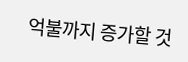억불까지 증가할 것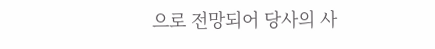으로 전망되어 당사의 사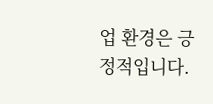업 환경은 긍정적입니다.